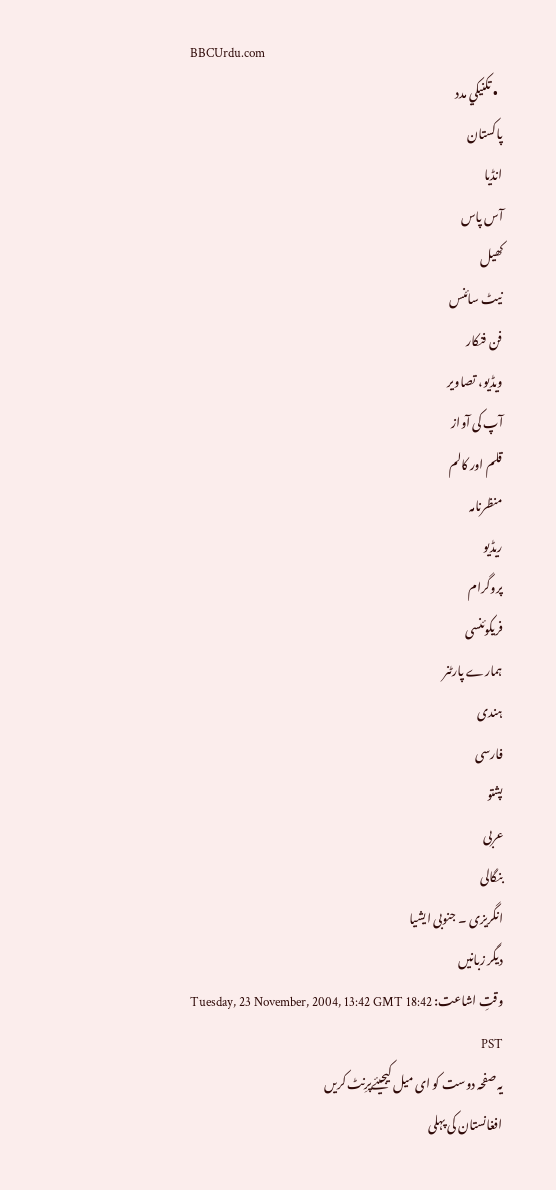BBCUrdu.com
  • تکنيکي مدد
پاکستان
انڈیا
آس پاس
کھیل
نیٹ سائنس
فن فنکار
ویڈیو، تصاویر
آپ کی آواز
قلم اور کالم
منظرنامہ
ریڈیو
پروگرام
فریکوئنسی
ہمارے پارٹنر
ہندی
فارسی
پشتو
عربی
بنگالی
انگریزی ۔ جنوبی ایشیا
دیگر زبانیں
وقتِ اشاعت: Tuesday, 23 November, 2004, 13:42 GMT 18:42 PST
یہ صفحہ دوست کو ای میل کیجیئےپرِنٹ کریں
افغانستان کی پہلی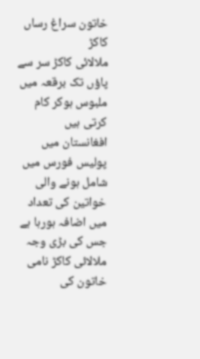خاتون سراغ رساں
کاکڑ
ملالائی کاکڑ سر سے پاؤں تک برقعہ میں ملبوس ہوکر کام کرتی ہیں
افغانستان میں پولیس فورس میں شامل ہونے والی خواتین کی تعداد میں اضافہ ہورہا ہے جس کی بڑی وجہ ملالائی کاکڑ نامی خاتون کی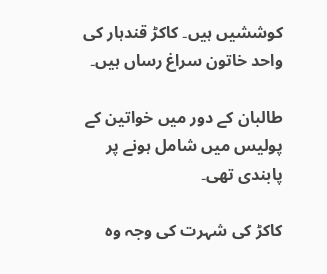کوششیں ہیں۔ کاکڑ قندہار کی واحد خاتون سراغ رساں ہیں۔

طالبان کے دور میں خواتین کے پولیس میں شامل ہونے پر پابندی تھی۔

کاکڑ کی شہرت کی وجہ وہ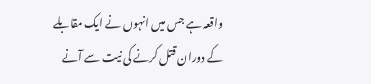واقعہ ہے جس میں انہوں نے ایک مقابلے کے دوران قتل کرنے کی نیت سے آنے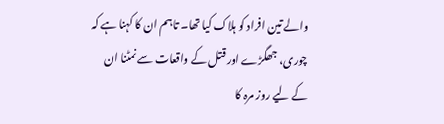والے تین افراد کو ہلاک کیا تھا۔ تاہم ان کا کہنا ہے کہ چوری، جھگڑے اور قتل کے واقعات سے نمٹنا ان کے لیے روز مرہ کا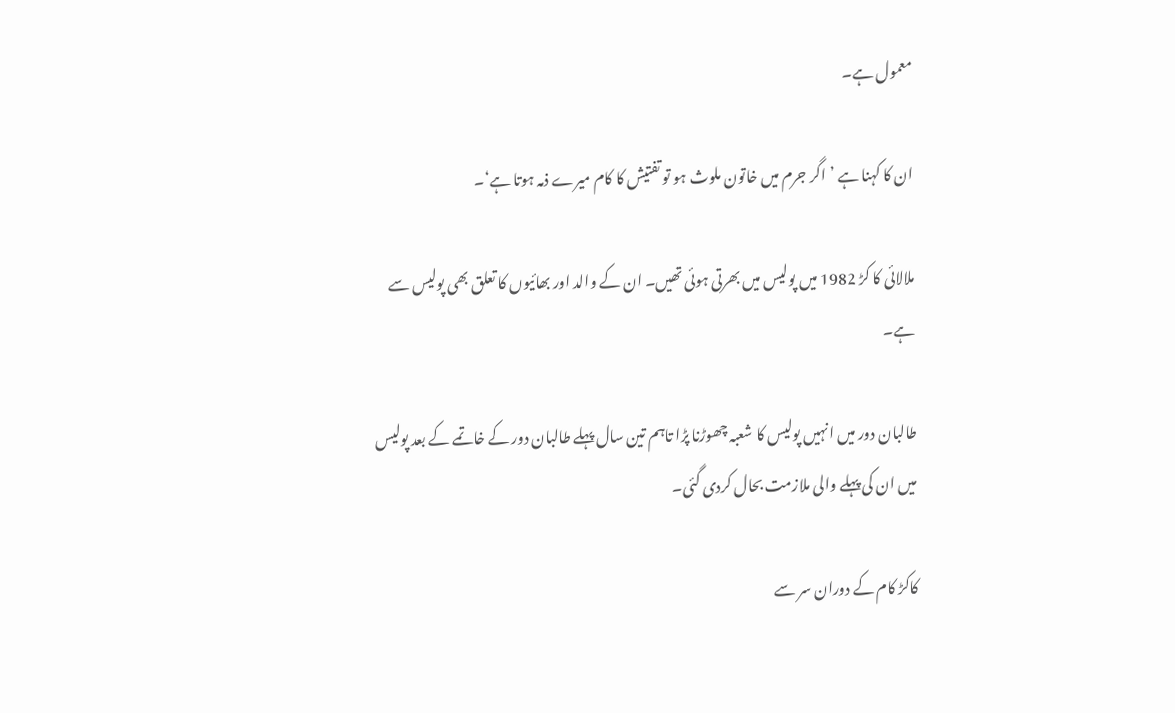معمول ہے۔

ان کا کہنا ہے ’اگر جرم میں خاتون ملوث ہو تو تفتیش کا کام میرے ذمہ ہوتا ہے‘۔

ملالائی کا کڑ 1982 میں پولیس میں بھرتی ہوئی تھیں۔ ان کے والد اور بھائیوں کا تعلق بھی پولیس سے ہے۔

طالبان دور میں انہیں پولیس کا شعبہ چھوڑنا پڑا تاہم تین سال پہلے طالبان دور کے خاتمے کے بعد پولیس میں ان کی پہلے والی ملازمت بحال کردی گئی۔

کاکڑ کام کے دوران سر سے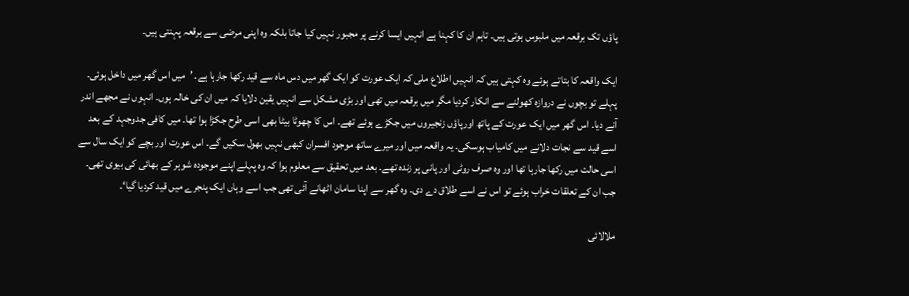پاؤں تک برقعہ میں ملبوس ہوتی ہیں۔ تاہم ان کا کہنا ہے انہیں ایسا کرنے پر مجبور نہیں کیا جاتا بلکہ وہ اپنی مرضی سے برقعہ پہنتی ہیں۔

ایک واقعہ کا بتاتے ہوئے وہ کہتی ہیں کہ انہیں اطلاع ملی کہ ایک عورت کو ایک گھر میں دس ماہ سے قید رکھا جارہا ہے۔ ’میں اس گھر میں داخل ہوئی۔ پہلے تو بچوں نے دروازہ کھولنے سے انکار کردیا مگر میں برقعہ میں تھی اور بڑی مشکل سے انہیں یقین دلایا کہ میں ان کی خالہ ہوں۔ انہوں نے مجھے اندر آنے دیا۔ اس گھر میں ایک عورت کے پاتھ اورپاؤں زنجیروں میں جکڑے ہوئے تھے۔ اس کا چھوٹا بیٹا بھی اسی طرح جکڑا ہوا تھا۔ میں کافی جدوجہد کے بعد اسے قید سے نجات دلانے میں کامیاب ہوسکی۔ یہ واقعہ میں اور میرے ساتھ موجود افسران کبھی نہیں بھول سکیں گے۔ اس عورت اور بچے کو ایک سال سے اسی حالت میں رکھا جارہا تھا اور وہ صرف روٹی اور پانی پر زندہ تھے۔ بعد میں تحقیق سے معلوم ہوا کہ وہ پہلے اپنے موجودہ شوہر کے بھائی کی بیوی تھی۔ جب ان کے تعلقات خراب ہوئے تو اس نے اسے طلاق دے دی۔ وہ گھر سے اپنا سامان اٹھانے آئی تھی جب اسے وہاں ایک پنجرے میں قید کردیا گیا‘۔

ملالائی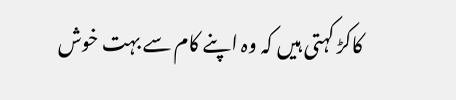کاکڑ کہتی ہیں کہ وہ اپنے کام سے بہت خوش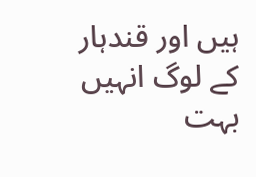ہیں اور قندہار کے لوگ انہیں بہت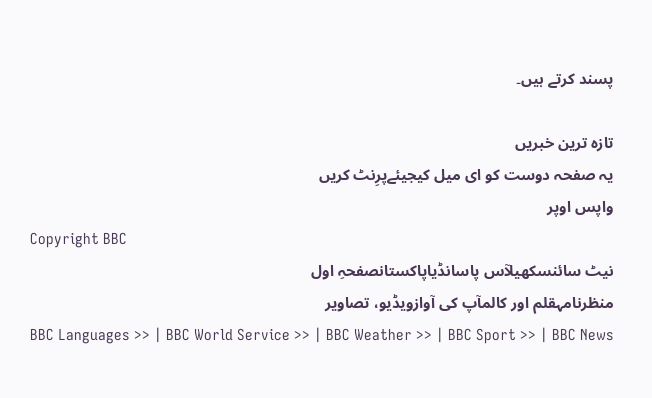پسند کرتے ہیں۔

تازہ ترین خبریں
یہ صفحہ دوست کو ای میل کیجیئےپرِنٹ کریں
واپس اوپر
Copyright BBC
نیٹ سائنسکھیلآس پاسانڈیاپاکستانصفحہِ اول
منظرنامہقلم اور کالمآپ کی آوازویڈیو، تصاویر
BBC Languages >> | BBC World Service >> | BBC Weather >> | BBC Sport >> | BBC News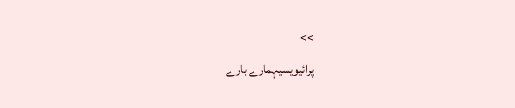>>
پرائیویسیہمارے بارے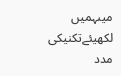میںہمیں لکھیئےتکنیکی مدد